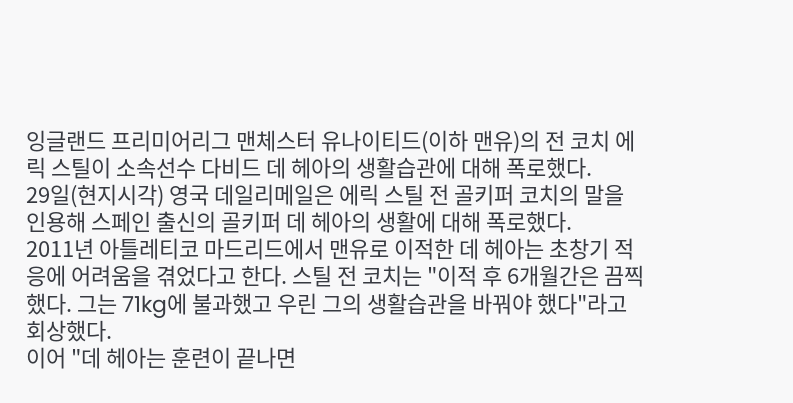잉글랜드 프리미어리그 맨체스터 유나이티드(이하 맨유)의 전 코치 에릭 스틸이 소속선수 다비드 데 헤아의 생활습관에 대해 폭로했다.
29일(현지시각) 영국 데일리메일은 에릭 스틸 전 골키퍼 코치의 말을 인용해 스페인 출신의 골키퍼 데 헤아의 생활에 대해 폭로했다.
2011년 아틀레티코 마드리드에서 맨유로 이적한 데 헤아는 초창기 적응에 어려움을 겪었다고 한다. 스틸 전 코치는 "이적 후 6개월간은 끔찍했다. 그는 71kg에 불과했고 우린 그의 생활습관을 바꿔야 했다"라고 회상했다.
이어 "데 헤아는 훈련이 끝나면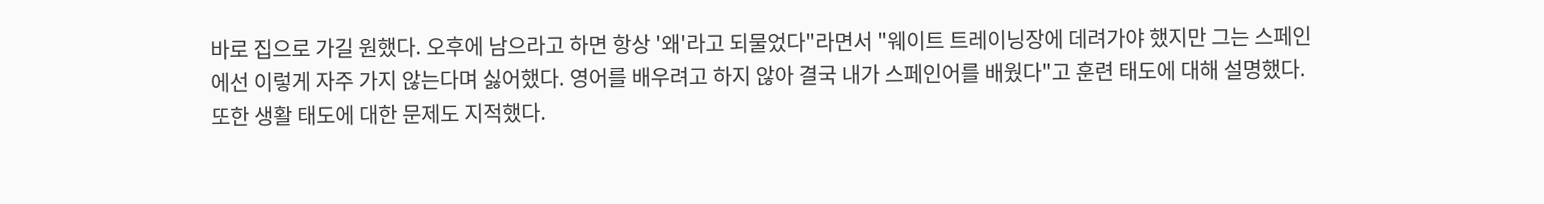바로 집으로 가길 원했다. 오후에 남으라고 하면 항상 '왜'라고 되물었다"라면서 "웨이트 트레이닝장에 데려가야 했지만 그는 스페인에선 이렇게 자주 가지 않는다며 싫어했다. 영어를 배우려고 하지 않아 결국 내가 스페인어를 배웠다"고 훈련 태도에 대해 설명했다.
또한 생활 태도에 대한 문제도 지적했다.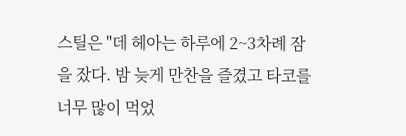스틸은 "데 헤아는 하루에 2~3차례 잠을 잤다. 밤 늦게 만찬을 즐겼고 타코를 너무 많이 먹었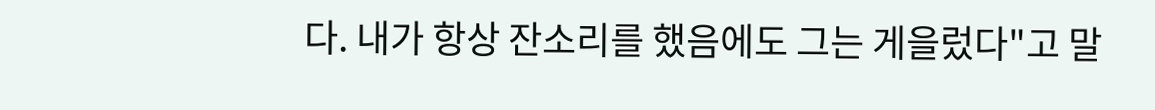다. 내가 항상 잔소리를 했음에도 그는 게을렀다"고 말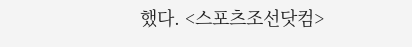했다. <스포츠조선닷컴>